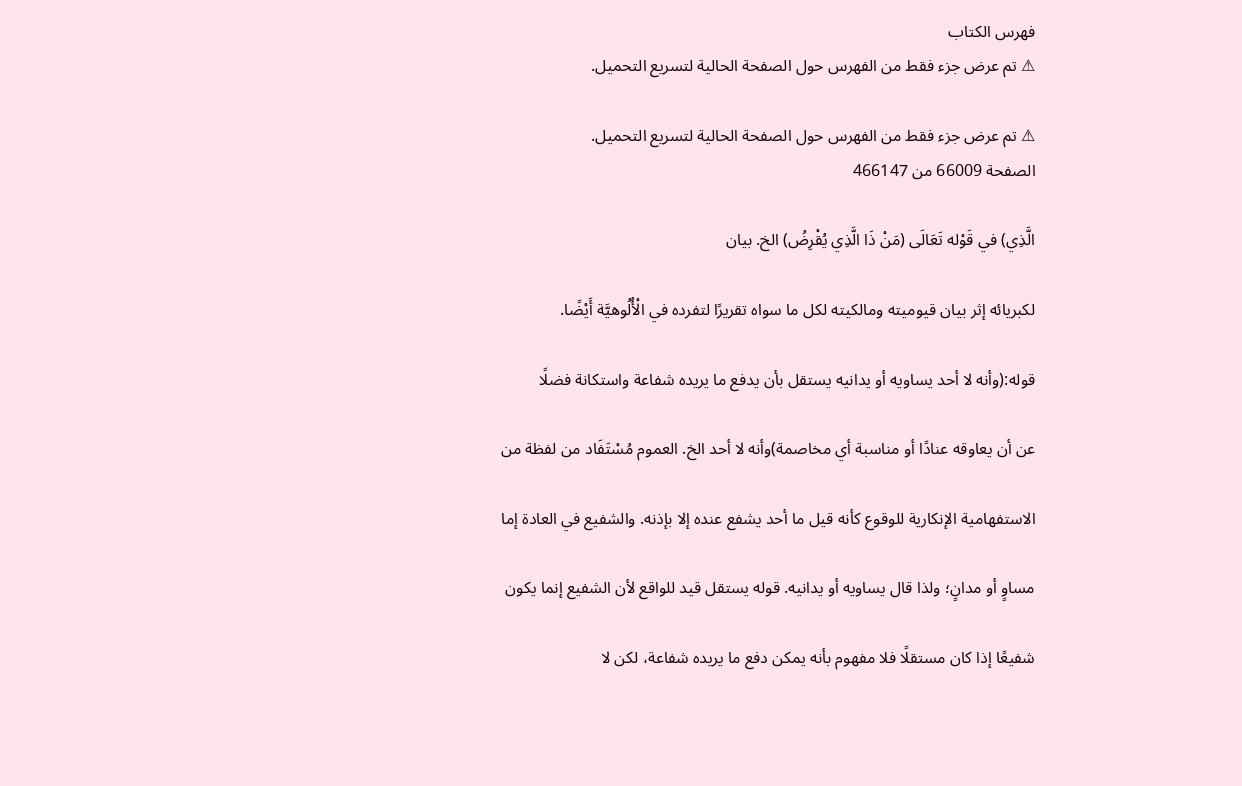فهرس الكتاب
⚠ تم عرض جزء فقط من الفهرس حول الصفحة الحالية لتسريع التحميل.

⚠ تم عرض جزء فقط من الفهرس حول الصفحة الحالية لتسريع التحميل.
الصفحة 66009 من 466147

الَّذِي) في قَوْله تَعَالَى (مَنْ ذَا الَّذِي يُقْرِضُ) الخ. بيان

لكبريائه إثر بيان قيوميته ومالكيته لكل ما سواه تقريرًا لتفرده في الْأُلُوهيَّة أَيْضًا.

قوله:(وأنه لا أحد يساويه أو يدانيه يستقل بأن يدفع ما يريده شفاعة واستكانة فضلًا

عن أن يعاوقه عنادًا أو مناسبة أي مخاصمة)وأنه لا أحد الخ. العموم مُسْتَفَاد من لفظة من

الاستفهامية الإنكارية للوقوع كأنه قيل ما أحد يشفع عنده إلا بإذنه. والشفيع في العادة إما

مساوٍ أو مدانٍ؛ ولذا قال يساويه أو يدانيه. قوله يستقل قيد للواقع لأن الشفيع إنما يكون

شفيعًا إذا كان مستقلًا فلا مفهوم بأنه يمكن دفع ما يريده شفاعة، لكن لا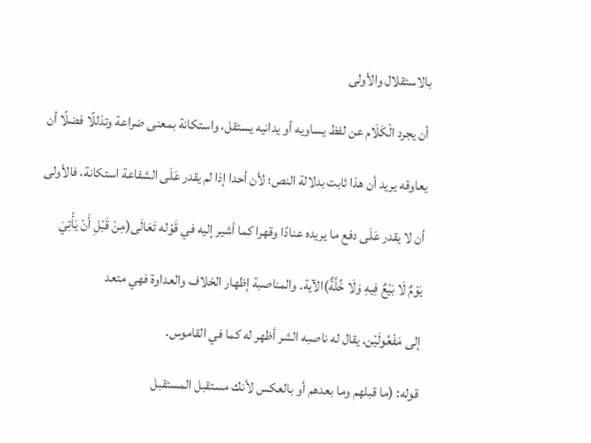بالاستقلال والأولى

أن يجرد الْكَلَام عن لفظ يساويه أو يدانيه يستقل، واستكانة بمعنى ضراعة وتذللًا فضلًا أن

يعاوقه يريد أن هذا ثابت بدلالة النص؛ لأن أحدا إذا لم يقدر عَلَى الشفاعة استكانة، فالأولى

أن لا يقدر عَلَى دفع ما يريده عنادًا وقهرا كما أشير إليه في قَوْله تَعَالَى(مِنْ قَبْلِ أَنْ يَأْتِيَ

يَوْمٌ لَا بَيْعٌ فِيهِ وَلَا خُلَّةٌ)الآية. والمناصبة إظهار الخلاف والعداوة فهي متعد

إلى مَفْعُولَيْن. يقال له ناصبه الشر أظهر له كما في القاموس.

قوله: (ما قبلهم وما بعدهم أو بالعكس لأنك مستقبل المستقبل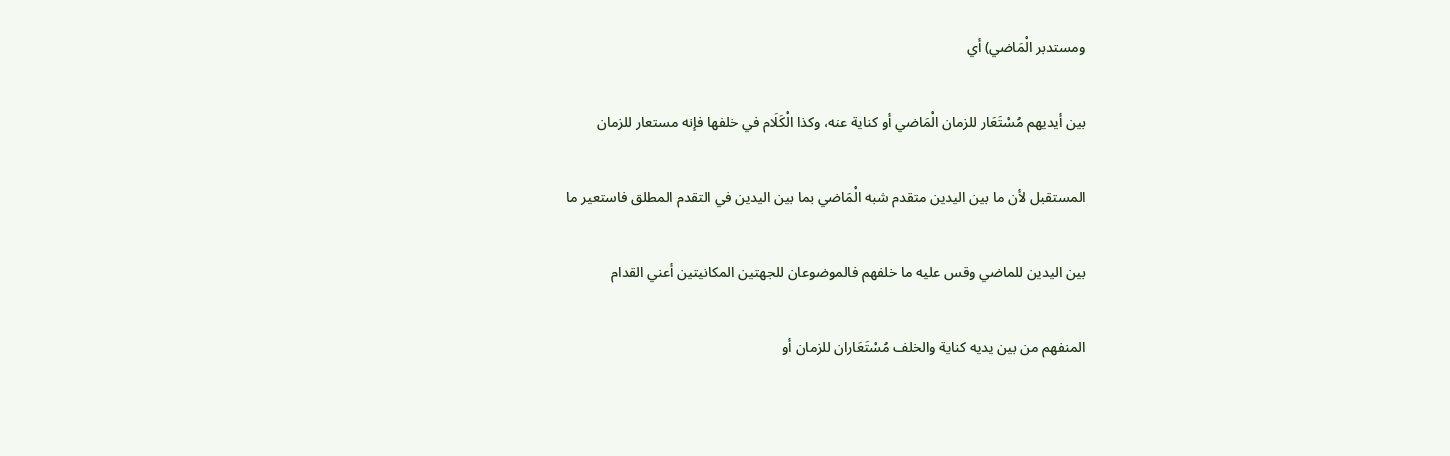ومستدبر الْمَاضي) أي

بين أيديهم مُسْتَعَار للزمان الْمَاضي أو كناية عنه، وكذا الْكَلَام في خلفها فإنه مستعار للزمان

المستقبل لأن ما بين اليدين متقدم شبه الْمَاضي بما بين اليدين في التقدم المطلق فاستعير ما

بين اليدين للماضي وقس عليه ما خلفهم فالموضوعان للجهتين المكانيتين أعني القدام

المنفهم من بين يديه كناية والخلف مُسْتَعَاران للزمان أو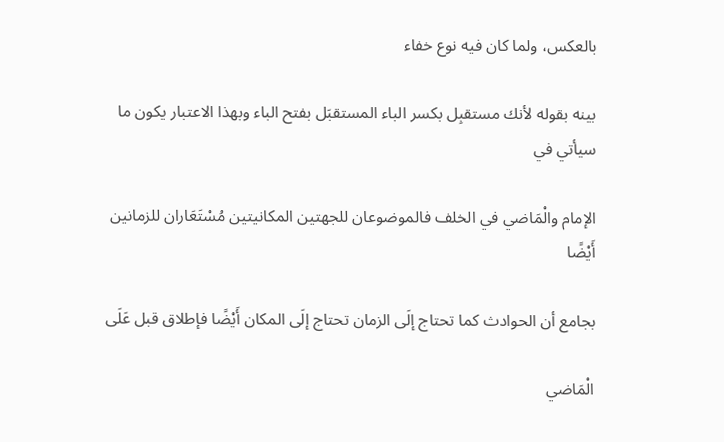بالعكس، ولما كان فيه نوع خفاء

بينه بقوله لأنك مستقبِل بكسر الباء المستقبَل بفتح الباء وبهذا الاعتبار يكون ما سيأتي في

الإمام والْمَاضي في الخلف فالموضوعان للجهتين المكانيتين مُسْتَعَاران للزمانين أَيْضًا

بجامع أن الحوادث كما تحتاج إلَى الزمان تحتاج إلَى المكان أَيْضًا فإطلاق قبل عَلَى

الْمَاضي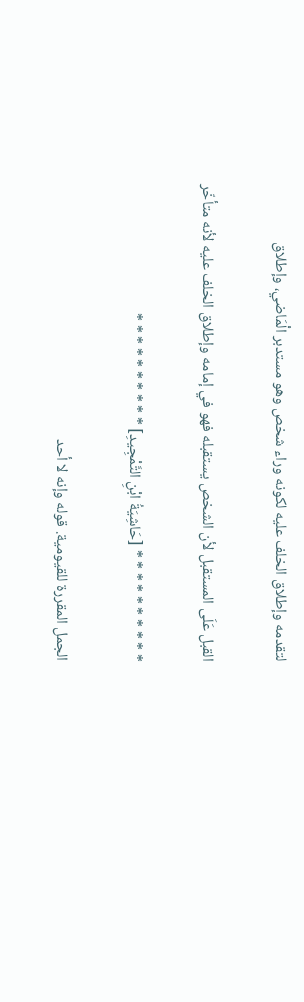لتقدمه وإطلاق الخلف عليه لكونه وراء شخص وهو مستدبر الْمَاضي، وإطلاق

القبل عَلَى المستقبل لأن الشخص يستقبله فهو في إمامه وإطلاق الخلف عليه لأنه متأخّر

* * * * * * * * * * [حَاشِيَةُ ابْنِ التَّمْجِيدِ] * * * * * * * * * *

الجمل المقررة للقيومية. قوله وإنه لا أحد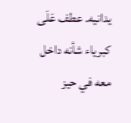يدانيه. عطف عَلَى كبرياء شأنه داخل معه في حيز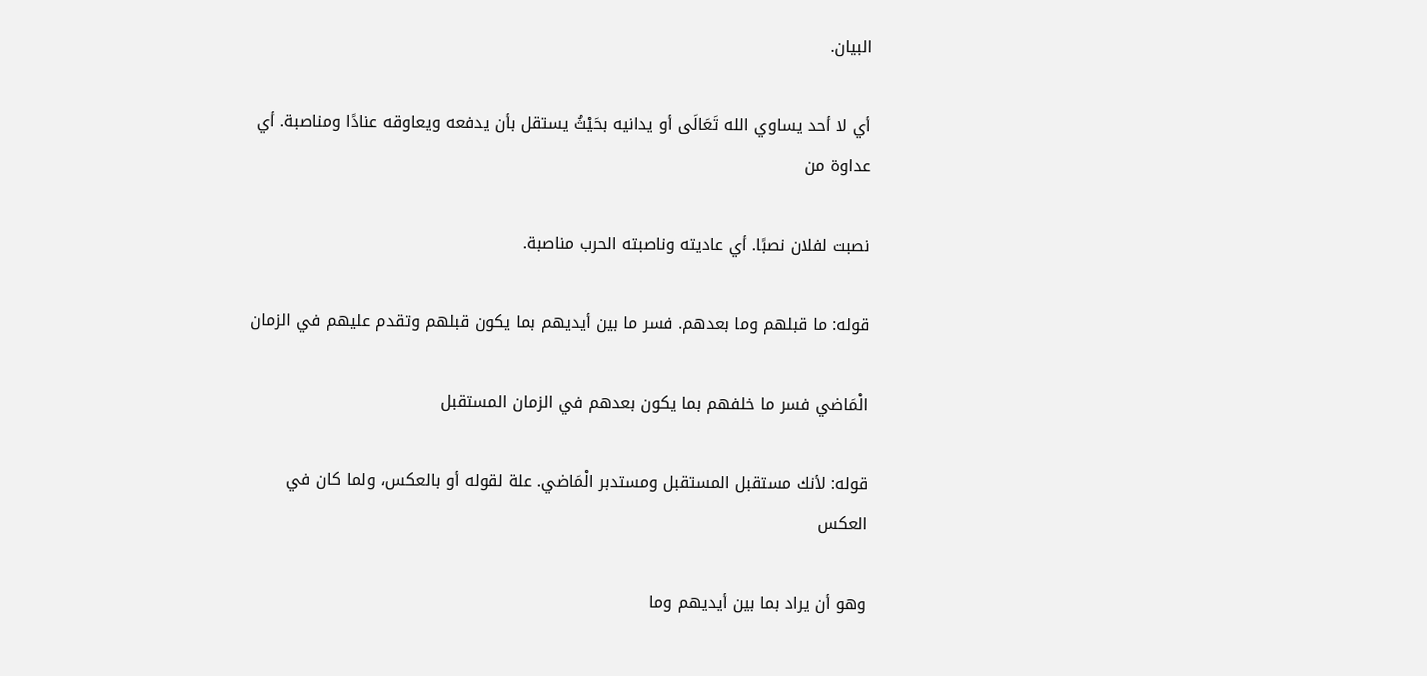البيان.

أي لا أحد يساوي الله تَعَالَى أو يدانيه بحَيْثُ يستقل بأن يدفعه ويعاوقه عنادًا ومناصبة. أي عداوة من

نصبت لفلان نصبًا. أي عاديته وناصبته الحرب مناصبة.

قوله: ما قبلهم وما بعدهم. فسر ما بين أيديهم بما يكون قبلهم وتقدم عليهم في الزمان

الْمَاضي فسر ما خلفهم بما يكون بعدهم في الزمان المستقبل

قوله: لأنك مستقبل المستقبل ومستدبر الْمَاضي. علة لقوله أو بالعكس، ولما كان في العكس

وهو أن يراد بما بين أيديهم وما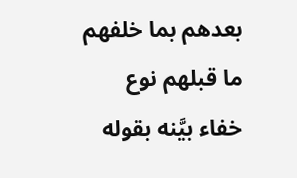بعدهم بما خلفهم ما قبلهم نوع خفاء بيَّنه بقوله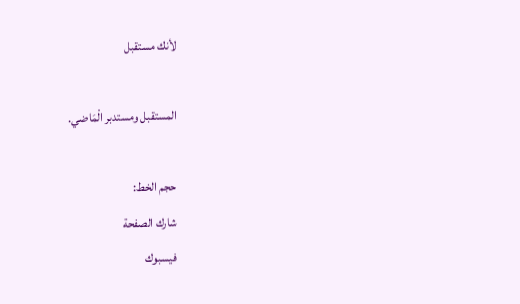لأنك مستقبل

المستقبل ومستدبر الْمَاضي.

حجم الخط:
شارك الصفحة
فيسبوك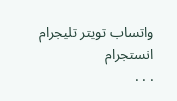واتساب تويتر تليجرام انستجرام
. . .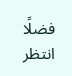فضلًا انتظر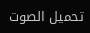تحميل الصوت